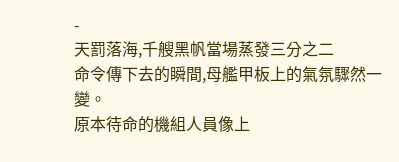-
天罰落海,千艘黑帆當場蒸發三分之二
命令傳下去的瞬間,母艦甲板上的氣氛驟然一變。
原本待命的機組人員像上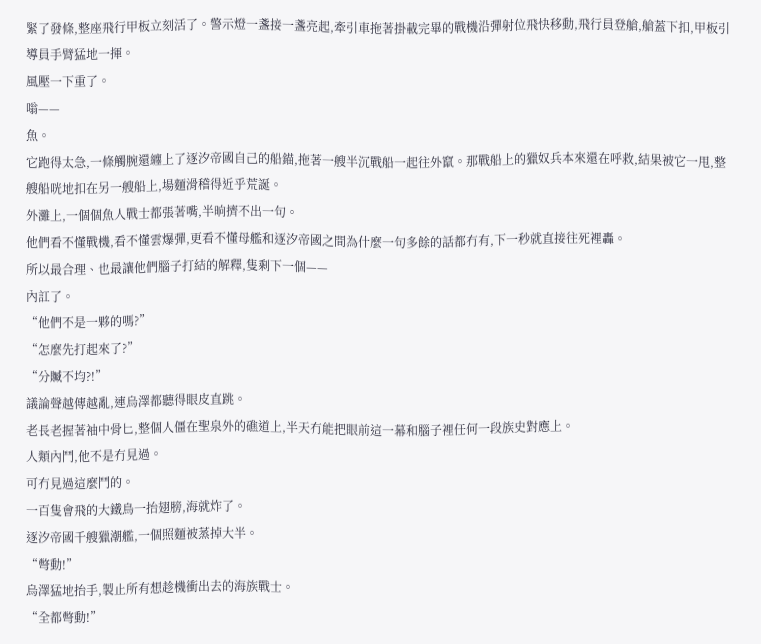緊了發條,整座飛行甲板立刻活了。警示燈一盞接一盞亮起,牽引車拖著掛載完畢的戰機沿彈射位飛快移動,飛行員登艙,艙蓋下扣,甲板引導員手臂猛地一揮。
風壓一下重了。
嗡——
魚。
它跑得太急,一條觸腕還纏上了逐汐帝國自己的船錨,拖著一艘半沉戰船一起往外竄。那戰船上的獵奴兵本來還在呼救,結果被它一甩,整艘船咣地扣在另一艘船上,場麵滑稽得近乎荒誕。
外灘上,一個個魚人戰士都張著嘴,半晌擠不出一句。
他們看不懂戰機,看不懂雲爆彈,更看不懂母艦和逐汐帝國之間為什麼一句多餘的話都冇有,下一秒就直接往死裡轟。
所以最合理、也最讓他們腦子打結的解釋,隻剩下一個——
內訌了。
“他們不是一夥的嗎?”
“怎麼先打起來了?”
“分贓不均?!”
議論聲越傳越亂,連烏澤都聽得眼皮直跳。
老長老握著袖中骨匕,整個人僵在聖泉外的礁道上,半天冇能把眼前這一幕和腦子裡任何一段族史對應上。
人類內鬥,他不是冇見過。
可冇見過這麼鬥的。
一百隻會飛的大鐵鳥一抬翅膀,海就炸了。
逐汐帝國千艘獵潮艦,一個照麵被蒸掉大半。
“彆動!”
烏澤猛地抬手,製止所有想趁機衝出去的海族戰士。
“全都彆動!”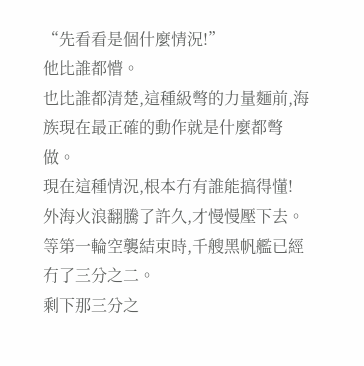“先看看是個什麼情況!”
他比誰都懵。
也比誰都清楚,這種級彆的力量麵前,海族現在最正確的動作就是什麼都彆做。
現在這種情況,根本冇有誰能搞得懂!
外海火浪翻騰了許久,才慢慢壓下去。
等第一輪空襲結束時,千艘黑帆艦已經冇了三分之二。
剩下那三分之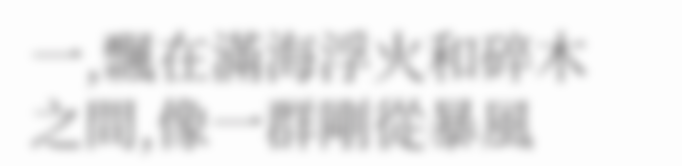一,飄在滿海浮火和碎木之間,像一群剛從暴風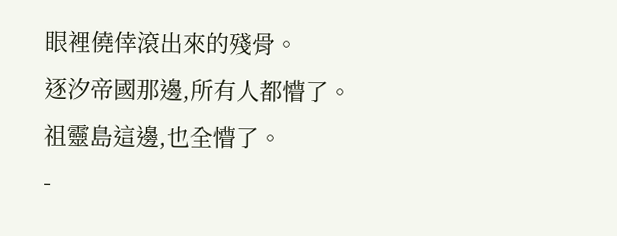眼裡僥倖滾出來的殘骨。
逐汐帝國那邊,所有人都懵了。
祖靈島這邊,也全懵了。
-